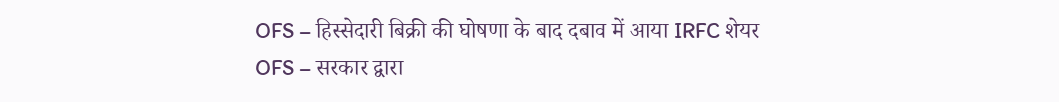OFS – हिस्सेदारी बिक्री की घोषणा के बाद दबाव में आया IRFC शेयर
OFS – सरकार द्वारा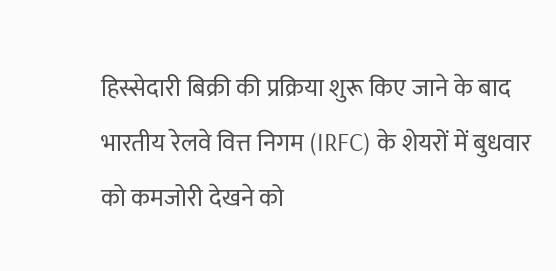हिस्सेदारी बिक्री की प्रक्रिया शुरू किए जाने के बाद भारतीय रेलवे वित्त निगम (IRFC) के शेयरों में बुधवार को कमजोरी देखने को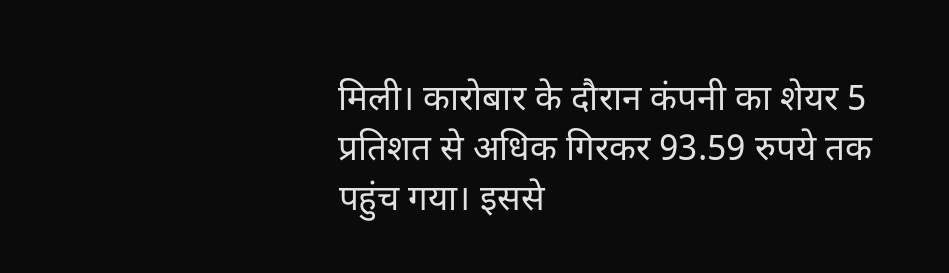मिली। कारोबार के दौरान कंपनी का शेयर 5 प्रतिशत से अधिक गिरकर 93.59 रुपये तक पहुंच गया। इससे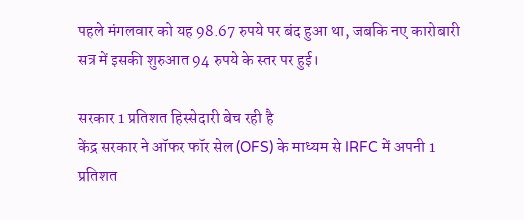पहले मंगलवार को यह 98.67 रुपये पर बंद हुआ था, जबकि नए कारोबारी सत्र में इसकी शुरुआत 94 रुपये के स्तर पर हुई।

सरकार 1 प्रतिशत हिस्सेदारी बेच रही है
केंद्र सरकार ने ऑफर फॉर सेल (OFS) के माध्यम से IRFC में अपनी 1 प्रतिशत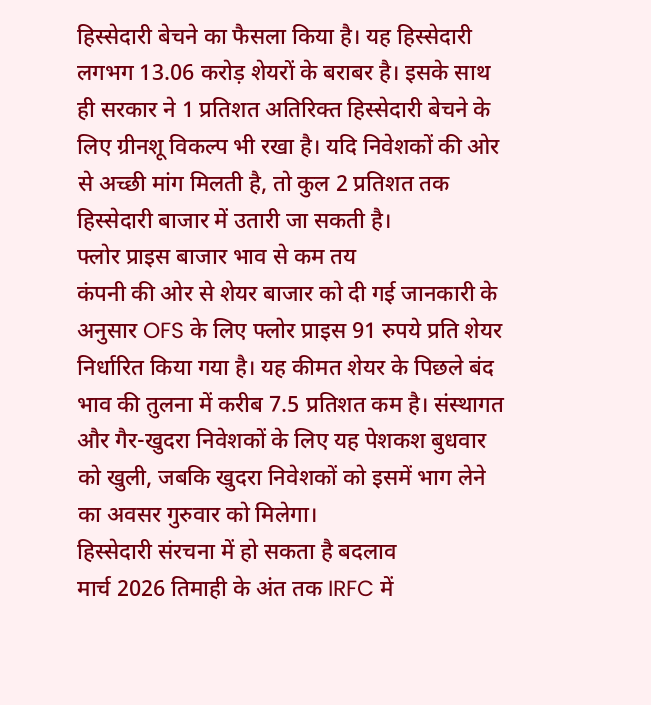हिस्सेदारी बेचने का फैसला किया है। यह हिस्सेदारी लगभग 13.06 करोड़ शेयरों के बराबर है। इसके साथ ही सरकार ने 1 प्रतिशत अतिरिक्त हिस्सेदारी बेचने के लिए ग्रीनशू विकल्प भी रखा है। यदि निवेशकों की ओर से अच्छी मांग मिलती है, तो कुल 2 प्रतिशत तक हिस्सेदारी बाजार में उतारी जा सकती है।
फ्लोर प्राइस बाजार भाव से कम तय
कंपनी की ओर से शेयर बाजार को दी गई जानकारी के अनुसार OFS के लिए फ्लोर प्राइस 91 रुपये प्रति शेयर निर्धारित किया गया है। यह कीमत शेयर के पिछले बंद भाव की तुलना में करीब 7.5 प्रतिशत कम है। संस्थागत और गैर-खुदरा निवेशकों के लिए यह पेशकश बुधवार को खुली, जबकि खुदरा निवेशकों को इसमें भाग लेने का अवसर गुरुवार को मिलेगा।
हिस्सेदारी संरचना में हो सकता है बदलाव
मार्च 2026 तिमाही के अंत तक IRFC में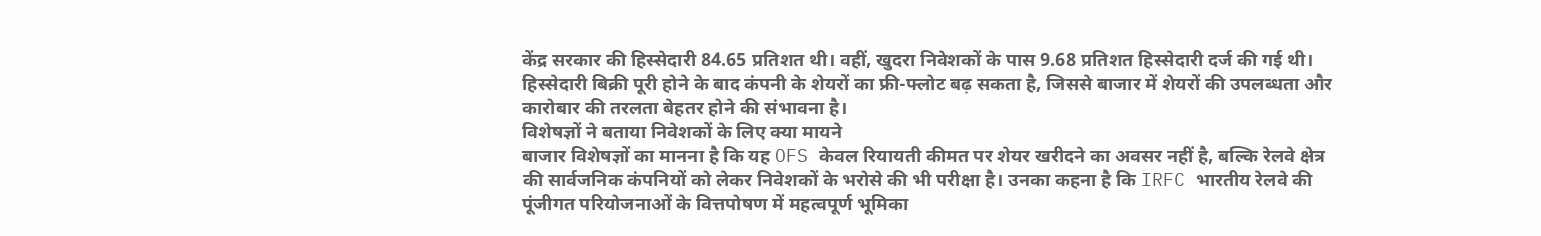केंद्र सरकार की हिस्सेदारी 84.65 प्रतिशत थी। वहीं, खुदरा निवेशकों के पास 9.68 प्रतिशत हिस्सेदारी दर्ज की गई थी। हिस्सेदारी बिक्री पूरी होने के बाद कंपनी के शेयरों का फ्री-फ्लोट बढ़ सकता है, जिससे बाजार में शेयरों की उपलब्धता और कारोबार की तरलता बेहतर होने की संभावना है।
विशेषज्ञों ने बताया निवेशकों के लिए क्या मायने
बाजार विशेषज्ञों का मानना है कि यह OFS केवल रियायती कीमत पर शेयर खरीदने का अवसर नहीं है, बल्कि रेलवे क्षेत्र की सार्वजनिक कंपनियों को लेकर निवेशकों के भरोसे की भी परीक्षा है। उनका कहना है कि IRFC भारतीय रेलवे की पूंजीगत परियोजनाओं के वित्तपोषण में महत्वपूर्ण भूमिका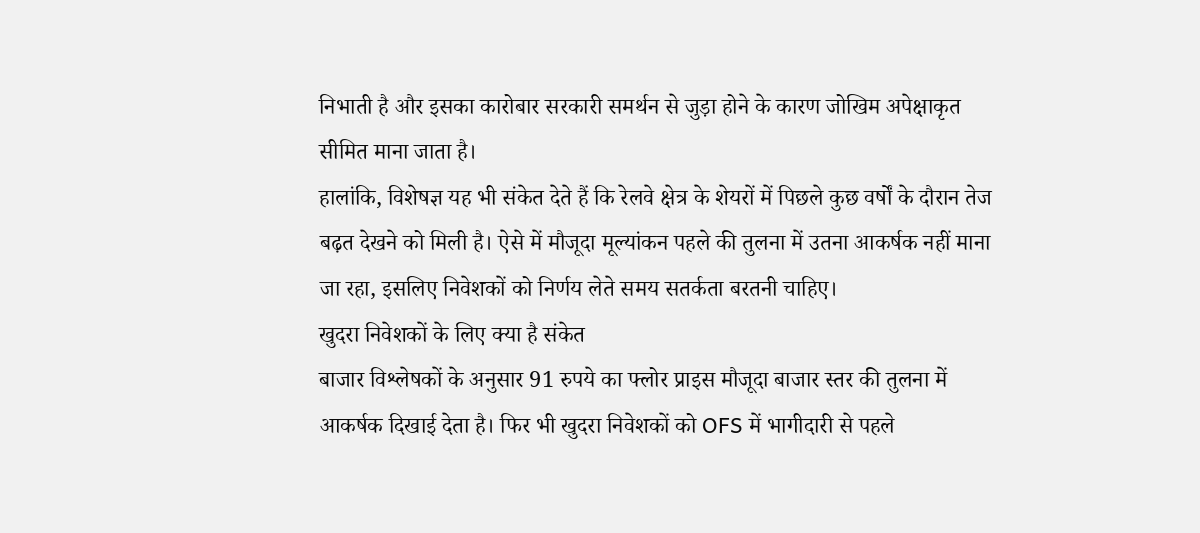निभाती है और इसका कारोबार सरकारी समर्थन से जुड़ा होने के कारण जोखिम अपेक्षाकृत सीमित माना जाता है।
हालांकि, विशेषज्ञ यह भी संकेत देते हैं कि रेलवे क्षेत्र के शेयरों में पिछले कुछ वर्षों के दौरान तेज बढ़त देखने को मिली है। ऐसे में मौजूदा मूल्यांकन पहले की तुलना में उतना आकर्षक नहीं माना जा रहा, इसलिए निवेशकों को निर्णय लेते समय सतर्कता बरतनी चाहिए।
खुदरा निवेशकों के लिए क्या है संकेत
बाजार विश्लेषकों के अनुसार 91 रुपये का फ्लोर प्राइस मौजूदा बाजार स्तर की तुलना में आकर्षक दिखाई देता है। फिर भी खुदरा निवेशकों को OFS में भागीदारी से पहले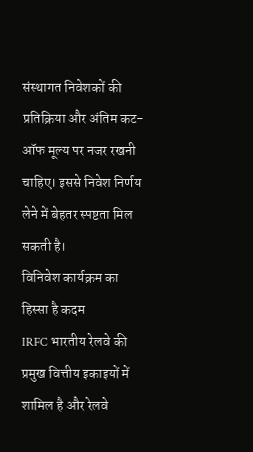संस्थागत निवेशकों की प्रतिक्रिया और अंतिम कट-ऑफ मूल्य पर नजर रखनी चाहिए। इससे निवेश निर्णय लेने में बेहतर स्पष्टता मिल सकती है।
विनिवेश कार्यक्रम का हिस्सा है कदम
IRFC भारतीय रेलवे की प्रमुख वित्तीय इकाइयों में शामिल है और रेलवे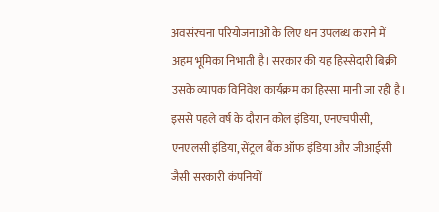अवसंरचना परियोजनाओं के लिए धन उपलब्ध कराने में अहम भूमिका निभाती है। सरकार की यह हिस्सेदारी बिक्री उसके व्यापक विनिवेश कार्यक्रम का हिस्सा मानी जा रही है। इससे पहले वर्ष के दौरान कोल इंडिया, एनएचपीसी, एनएलसी इंडिया, सेंट्रल बैंक ऑफ इंडिया और जीआईसी जैसी सरकारी कंपनियों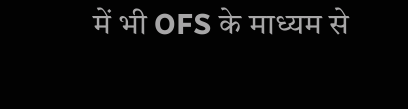में भी OFS के माध्यम से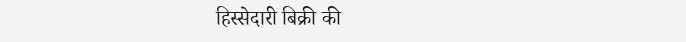हिस्सेदारी बिक्री की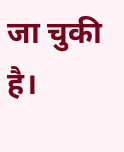जा चुकी है।